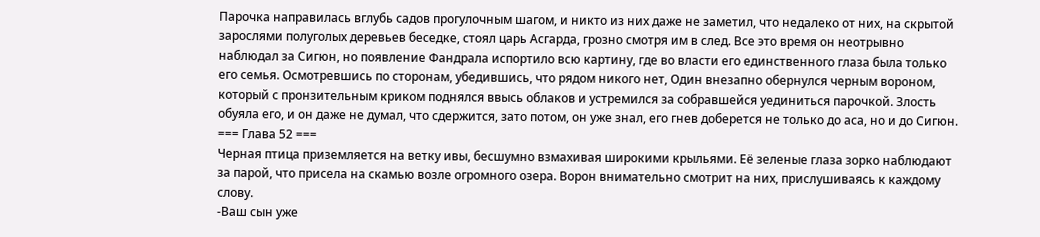Парочка направилась вглубь садов прогулочным шагом, и никто из них даже не заметил, что недалеко от них, на скрытой зарослями полуголых деревьев беседке, стоял царь Асгарда, грозно смотря им в след. Все это время он неотрывно наблюдал за Сигюн, но появление Фандрала испортило всю картину, где во власти его единственного глаза была только его семья. Осмотревшись по сторонам, убедившись, что рядом никого нет, Один внезапно обернулся черным вороном, который с пронзительным криком поднялся ввысь облаков и устремился за собравшейся уединиться парочкой. Злость обуяла его, и он даже не думал, что сдержится, зато потом, он уже знал, его гнев доберется не только до аса, но и до Сигюн.
=== Глава 52 ===
Черная птица приземляется на ветку ивы, бесшумно взмахивая широкими крыльями. Её зеленые глаза зорко наблюдают за парой, что присела на скамью возле огромного озера. Ворон внимательно смотрит на них, прислушиваясь к каждому слову.
-Ваш сын уже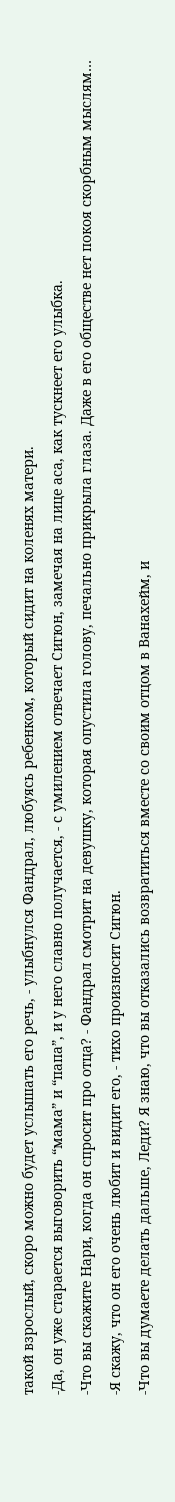такой взрослый, скоро можно будет услышать его речь, - улыбнулся Фандрал, любуясь ребенком, который сидит на коленях матери.
-Да, он уже старается выговорить “мама” и “папа”, и у него славно получается, - с умилением отвечает Сигюн, замечая на лице аса, как тускнеет его улыбка.
-Что вы скажите Нари, когда он спросит про отца? - Фандрал смотрит на девушку, которая опустила голову, печально прикрыла глаза. Даже в его обществе нет покоя скорбным мыслям…
-Я скажу, что он его очень любит и видит его, - тихо произносит Сигюн.
-Что вы думаете делать дальше, Леди? Я знаю, что вы отказались возвратиться вместе со своим отцом в Ванахейм, и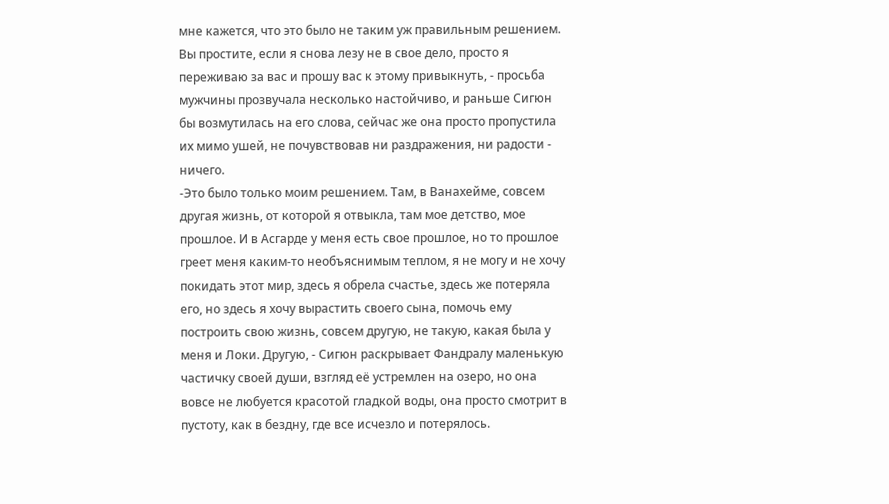мне кажется, что это было не таким уж правильным решением. Вы простите, если я снова лезу не в свое дело, просто я переживаю за вас и прошу вас к этому привыкнуть, - просьба мужчины прозвучала несколько настойчиво, и раньше Сигюн бы возмутилась на его слова, сейчас же она просто пропустила их мимо ушей, не почувствовав ни раздражения, ни радости - ничего.
-Это было только моим решением. Там, в Ванахейме, совсем другая жизнь, от которой я отвыкла, там мое детство, мое прошлое. И в Асгарде у меня есть свое прошлое, но то прошлое греет меня каким-то необъяснимым теплом, я не могу и не хочу покидать этот мир, здесь я обрела счастье, здесь же потеряла его, но здесь я хочу вырастить своего сына, помочь ему построить свою жизнь, совсем другую, не такую, какая была у меня и Локи. Другую, - Сигюн раскрывает Фандралу маленькую частичку своей души, взгляд её устремлен на озеро, но она вовсе не любуется красотой гладкой воды, она просто смотрит в пустоту, как в бездну, где все исчезло и потерялось.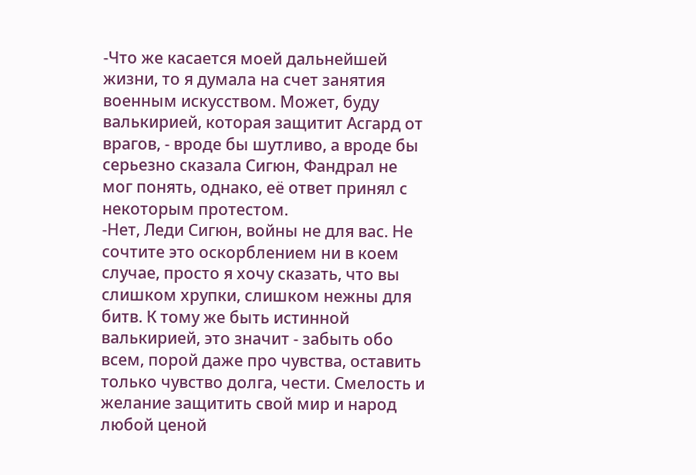-Что же касается моей дальнейшей жизни, то я думала на счет занятия военным искусством. Может, буду валькирией, которая защитит Асгард от врагов, - вроде бы шутливо, а вроде бы серьезно сказала Сигюн, Фандрал не мог понять, однако, её ответ принял с некоторым протестом.
-Нет, Леди Сигюн, войны не для вас. Не сочтите это оскорблением ни в коем случае, просто я хочу сказать, что вы слишком хрупки, слишком нежны для битв. К тому же быть истинной валькирией, это значит - забыть обо всем, порой даже про чувства, оставить только чувство долга, чести. Смелость и желание защитить свой мир и народ любой ценой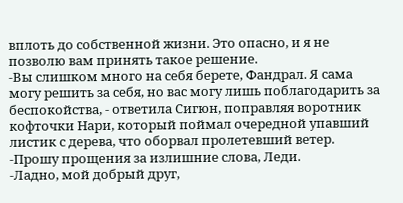вплоть до собственной жизни. Это опасно, и я не позволю вам принять такое решение.
-Вы слишком много на себя берете, Фандрал. Я сама могу решить за себя, но вас могу лишь поблагодарить за беспокойства, - ответила Сигюн, поправляя воротник кофточки Нари, который поймал очередной упавший листик с дерева, что оборвал пролетевший ветер.
-Прошу прощения за излишние слова, Леди.
-Ладно, мой добрый друг,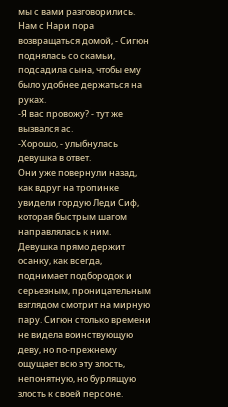мы с вами разговорились. Нам с Нари пора возвращаться домой, - Сигюн поднялась со скамьи, подсадила сына, чтобы ему было удобнее держаться на руках.
-Я вас провожу? - тут же вызвался ас.
-Хорошо, - улыбнулась девушка в ответ.
Они уже повернули назад, как вдруг на тропинке увидели гордую Леди Сиф, которая быстрым шагом направлялась к ним. Девушка прямо держит осанку, как всегда, поднимает подбородок и серьезным, проницательным взглядом смотрит на мирную пару. Сигюн столько времени не видела воинствующую деву, но по-прежнему ощущает всю эту злость, непонятную, но бурлящую злость к своей персоне.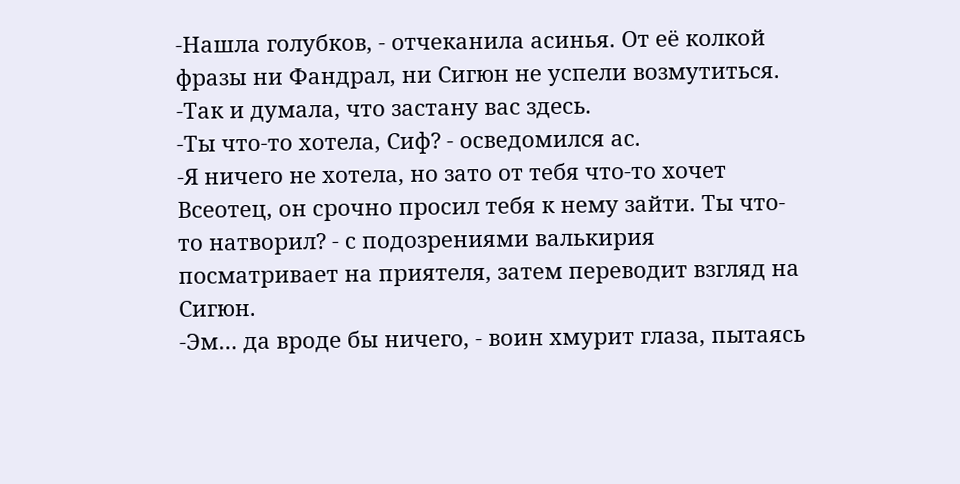-Нашла голубков, - отчеканила асинья. От её колкой фразы ни Фандрал, ни Сигюн не успели возмутиться. -Так и думала, что застану вас здесь.
-Ты что-то хотела, Сиф? - осведомился ас.
-Я ничего не хотела, но зато от тебя что-то хочет Всеотец, он срочно просил тебя к нему зайти. Ты что-то натворил? - с подозрениями валькирия посматривает на приятеля, затем переводит взгляд на Сигюн.
-Эм… да вроде бы ничего, - воин хмурит глаза, пытаясь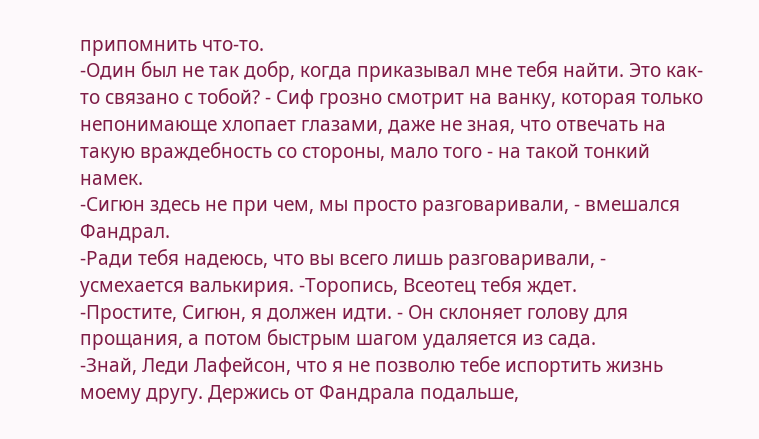припомнить что-то.
-Один был не так добр, когда приказывал мне тебя найти. Это как-то связано с тобой? - Сиф грозно смотрит на ванку, которая только непонимающе хлопает глазами, даже не зная, что отвечать на такую враждебность со стороны, мало того - на такой тонкий намек.
-Сигюн здесь не при чем, мы просто разговаривали, - вмешался Фандрал.
-Ради тебя надеюсь, что вы всего лишь разговаривали, - усмехается валькирия. -Торопись, Всеотец тебя ждет.
-Простите, Сигюн, я должен идти. - Он склоняет голову для прощания, а потом быстрым шагом удаляется из сада.
-Знай, Леди Лафейсон, что я не позволю тебе испортить жизнь моему другу. Держись от Фандрала подальше,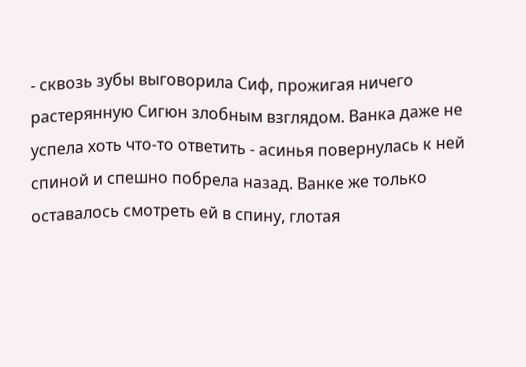- сквозь зубы выговорила Сиф, прожигая ничего растерянную Сигюн злобным взглядом. Ванка даже не успела хоть что-то ответить - асинья повернулась к ней спиной и спешно побрела назад. Ванке же только оставалось смотреть ей в спину, глотая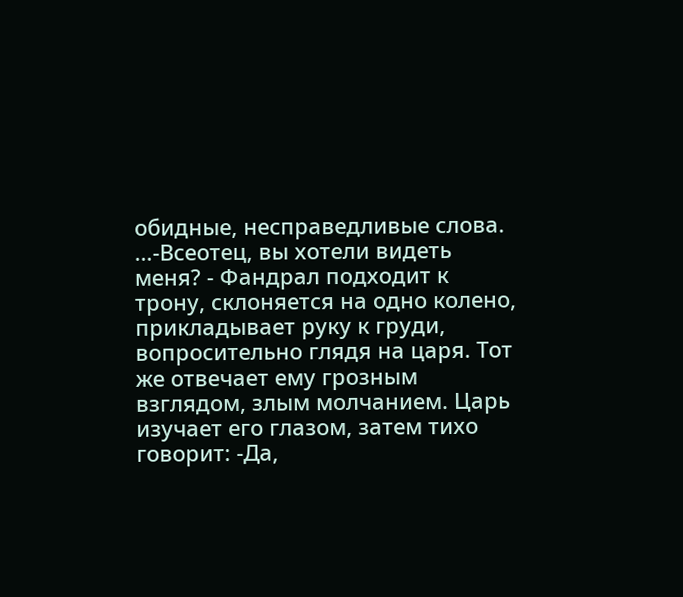обидные, несправедливые слова.
…-Всеотец, вы хотели видеть меня? - Фандрал подходит к трону, склоняется на одно колено, прикладывает руку к груди, вопросительно глядя на царя. Тот же отвечает ему грозным взглядом, злым молчанием. Царь изучает его глазом, затем тихо говорит: -Да,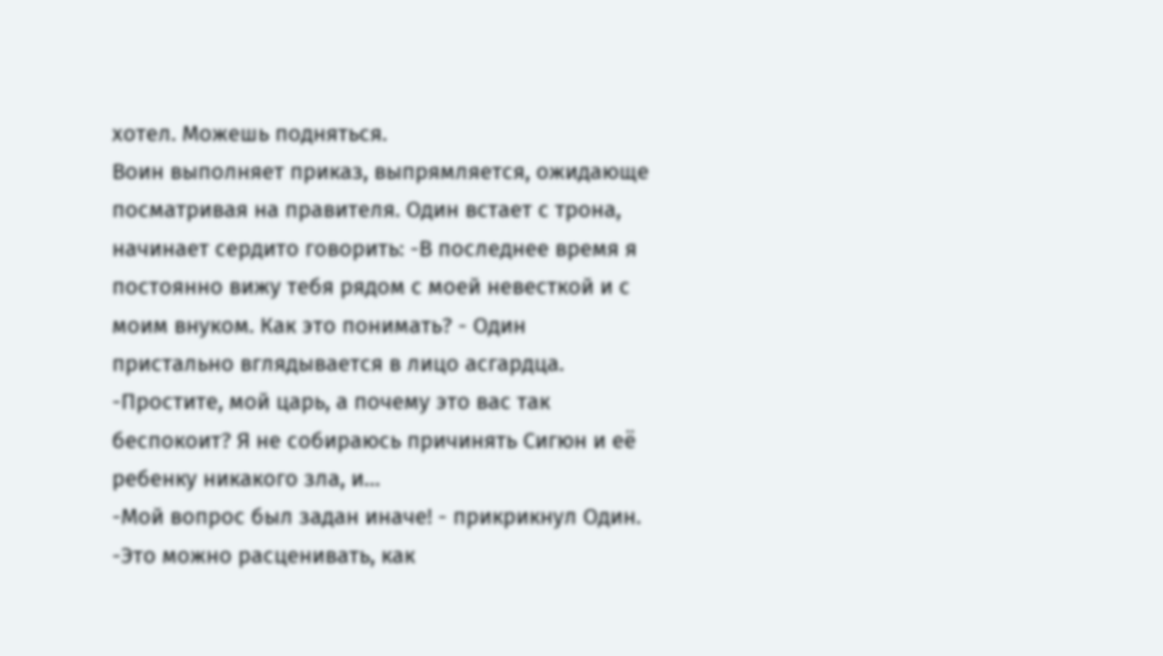хотел. Можешь подняться.
Воин выполняет приказ, выпрямляется, ожидающе посматривая на правителя. Один встает с трона, начинает сердито говорить: -В последнее время я постоянно вижу тебя рядом с моей невесткой и с моим внуком. Как это понимать? - Один пристально вглядывается в лицо асгардца.
-Простите, мой царь, а почему это вас так беспокоит? Я не собираюсь причинять Сигюн и её ребенку никакого зла, и…
-Мой вопрос был задан иначе! - прикрикнул Один.
-Это можно расценивать, как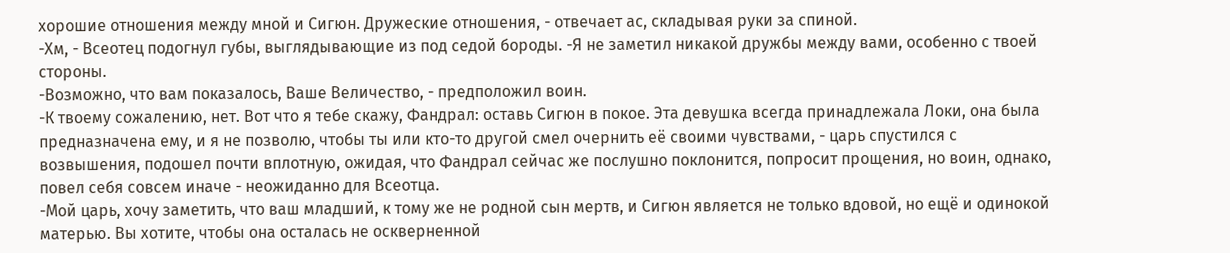хорошие отношения между мной и Сигюн. Дружеские отношения, - отвечает ас, складывая руки за спиной.
-Хм, - Всеотец подогнул губы, выглядывающие из под седой бороды. -Я не заметил никакой дружбы между вами, особенно с твоей стороны.
-Возможно, что вам показалось, Ваше Величество, - предположил воин.
-К твоему сожалению, нет. Вот что я тебе скажу, Фандрал: оставь Сигюн в покое. Эта девушка всегда принадлежала Локи, она была предназначена ему, и я не позволю, чтобы ты или кто-то другой смел очернить её своими чувствами, - царь спустился с возвышения, подошел почти вплотную, ожидая, что Фандрал сейчас же послушно поклонится, попросит прощения, но воин, однако, повел себя совсем иначе - неожиданно для Всеотца.
-Мой царь, хочу заметить, что ваш младший, к тому же не родной сын мертв, и Сигюн является не только вдовой, но ещё и одинокой матерью. Вы хотите, чтобы она осталась не оскверненной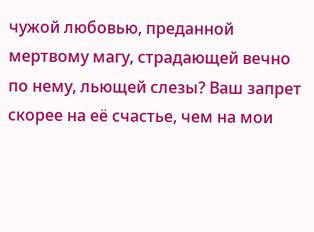чужой любовью, преданной мертвому магу, страдающей вечно по нему, льющей слезы? Ваш запрет скорее на её счастье, чем на мои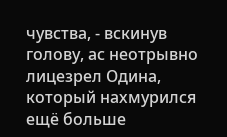чувства, - вскинув голову, ас неотрывно лицезрел Одина, который нахмурился ещё больше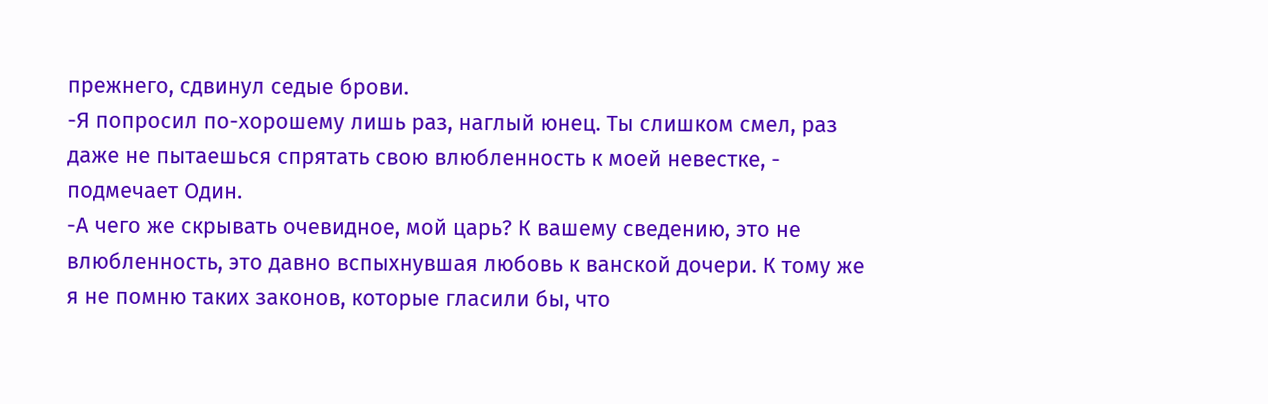прежнего, сдвинул седые брови.
-Я попросил по-хорошему лишь раз, наглый юнец. Ты слишком смел, раз даже не пытаешься спрятать свою влюбленность к моей невестке, - подмечает Один.
-А чего же скрывать очевидное, мой царь? К вашему сведению, это не влюбленность, это давно вспыхнувшая любовь к ванской дочери. К тому же я не помню таких законов, которые гласили бы, что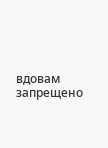вдовам запрещено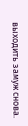выходить замуж снова.